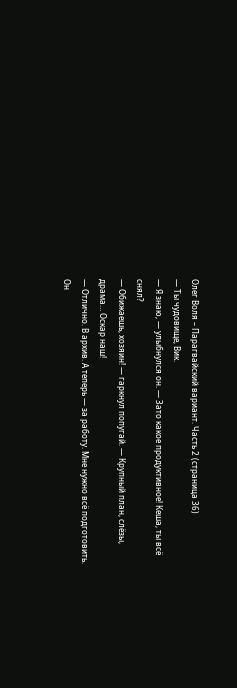Олег Воля – Парагвайский вариант. Часть 2 (страница 36)
— Ты чудовище, Вик.
— Я знаю, — улыбнулся он. — Зато какое продуктивное! Кеша, ты всё снял?
— Обижаешь, хозяин! — гаркнул попугай. — Крупный план, слёзы, драма… Оскар наш!
— Отлично. В архив. А теперь — за работу. Мне нужно всё подготовить.
Он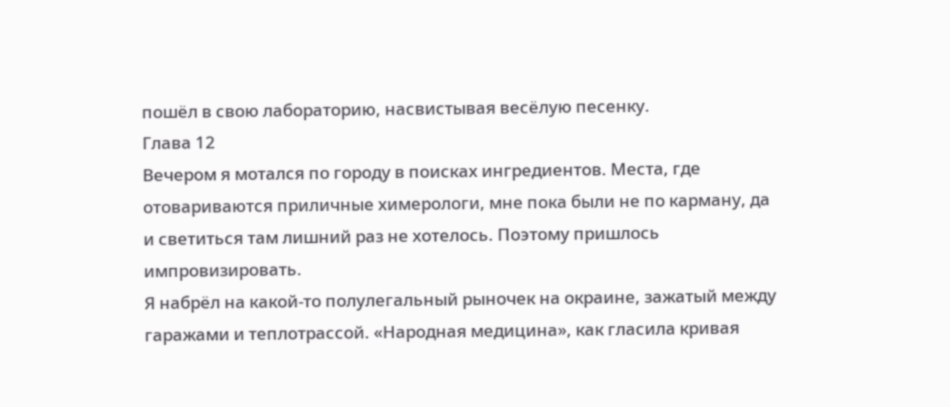пошёл в свою лабораторию, насвистывая весёлую песенку.
Глава 12
Вечером я мотался по городу в поисках ингредиентов. Места, где отовариваются приличные химерологи, мне пока были не по карману, да и светиться там лишний раз не хотелось. Поэтому пришлось импровизировать.
Я набрёл на какой-то полулегальный рыночек на окраине, зажатый между гаражами и теплотрассой. «Народная медицина», как гласила кривая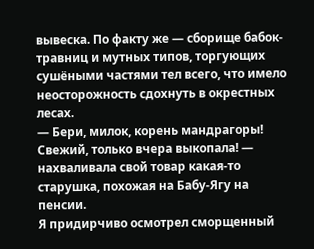вывеска. По факту же — сборище бабок-травниц и мутных типов, торгующих сушёными частями тел всего, что имело неосторожность сдохнуть в окрестных лесах.
— Бери, милок, корень мандрагоры! Свежий, только вчера выкопала! — нахваливала свой товар какая-то старушка, похожая на Бабу-Ягу на пенсии.
Я придирчиво осмотрел сморщенный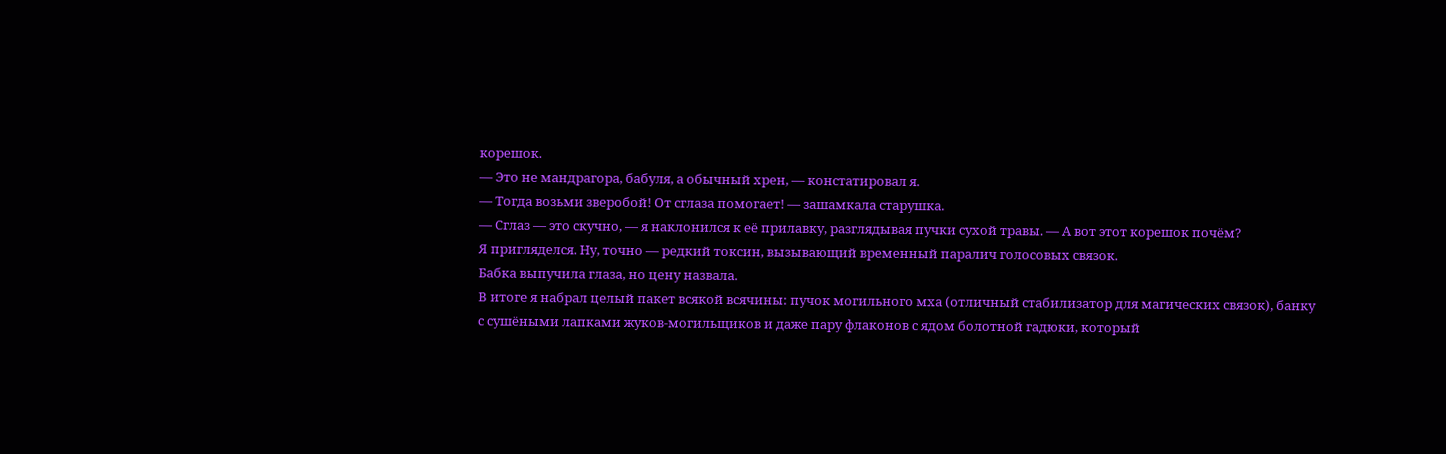корешок.
— Это не мандрагора, бабуля, а обычный хрен, — констатировал я.
— Тогда возьми зверобой! От сглаза помогает! — зашамкала старушка.
— Сглаз — это скучно, — я наклонился к её прилавку, разглядывая пучки сухой травы. — А вот этот корешок почём?
Я пригляделся. Ну, точно — редкий токсин, вызывающий временный паралич голосовых связок.
Бабка выпучила глаза, но цену назвала.
В итоге я набрал целый пакет всякой всячины: пучок могильного мха (отличный стабилизатор для магических связок), банку с сушёными лапками жуков-могильщиков и даже пару флаконов с ядом болотной гадюки, который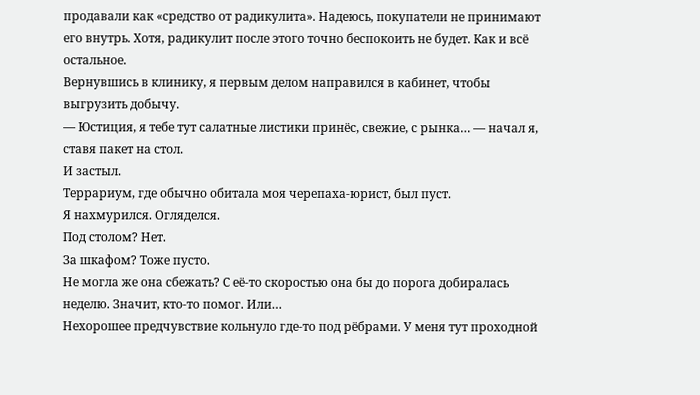продавали как «средство от радикулита». Надеюсь, покупатели не принимают его внутрь. Хотя, радикулит после этого точно беспокоить не будет. Как и всё остальное.
Вернувшись в клинику, я первым делом направился в кабинет, чтобы выгрузить добычу.
— Юстиция, я тебе тут салатные листики принёс, свежие, с рынка… — начал я, ставя пакет на стол.
И застыл.
Террариум, где обычно обитала моя черепаха-юрист, был пуст.
Я нахмурился. Огляделся.
Под столом? Нет.
За шкафом? Тоже пусто.
Не могла же она сбежать? С её-то скоростью она бы до порога добиралась неделю. Значит, кто-то помог. Или…
Нехорошее предчувствие кольнуло где-то под рёбрами. У меня тут проходной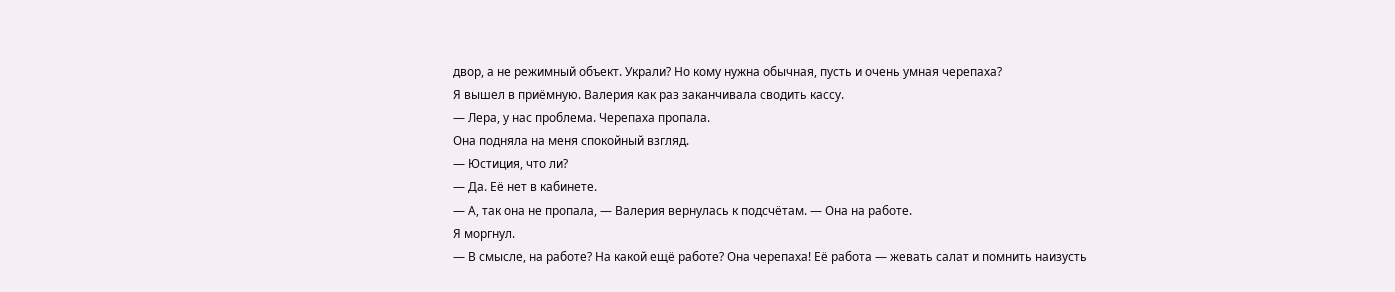двор, а не режимный объект. Украли? Но кому нужна обычная, пусть и очень умная черепаха?
Я вышел в приёмную. Валерия как раз заканчивала сводить кассу.
— Лера, у нас проблема. Черепаха пропала.
Она подняла на меня спокойный взгляд.
— Юстиция, что ли?
— Да. Её нет в кабинете.
— А, так она не пропала, — Валерия вернулась к подсчётам. — Она на работе.
Я моргнул.
— В смысле, на работе? На какой ещё работе? Она черепаха! Её работа — жевать салат и помнить наизусть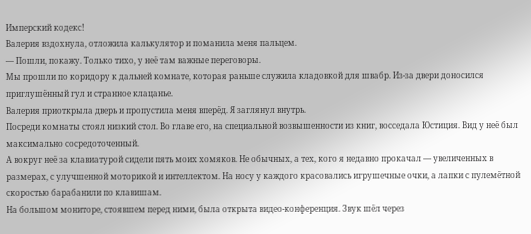Имперский кодекс!
Валерия вздохнула, отложила калькулятор и поманила меня пальцем.
— Пошли, покажу. Только тихо, у неё там важные переговоры.
Мы прошли по коридору к дальней комнате, которая раньше служила кладовкой для швабр. Из-за двери доносился приглушённый гул и странное клацанье.
Валерия приоткрыла дверь и пропустила меня вперёд. Я заглянул внутрь.
Посреди комнаты стоял низкий стол. Во главе его, на специальной возвышенности из книг, восседала Юстиция. Вид у неё был максимально сосредоточенный.
А вокруг неё за клавиатурой сидели пять моих хомяков. Не обычных, а тех, кого я недавно прокачал — увеличенных в размерах, с улучшенной моторикой и интеллектом. На носу у каждого красовались игрушечные очки, а лапки с пулемётной скоростью барабанили по клавишам.
На большом мониторе, стоявшем перед ними, была открыта видео-конференция. Звук шёл через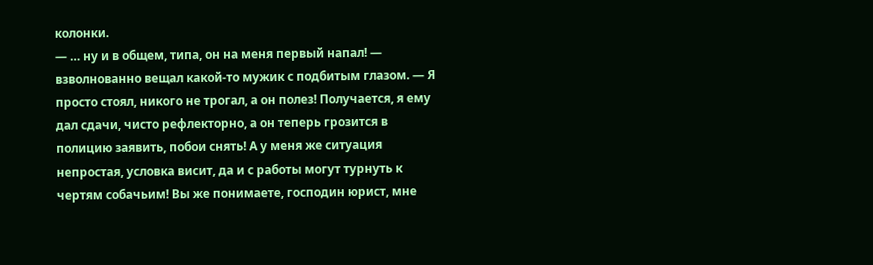колонки.
— … ну и в общем, типа, он на меня первый напал! — взволнованно вещал какой-то мужик с подбитым глазом. — Я просто стоял, никого не трогал, а он полез! Получается, я ему дал сдачи, чисто рефлекторно, а он теперь грозится в полицию заявить, побои снять! А у меня же ситуация непростая, условка висит, да и с работы могут турнуть к чертям собачьим! Вы же понимаете, господин юрист, мне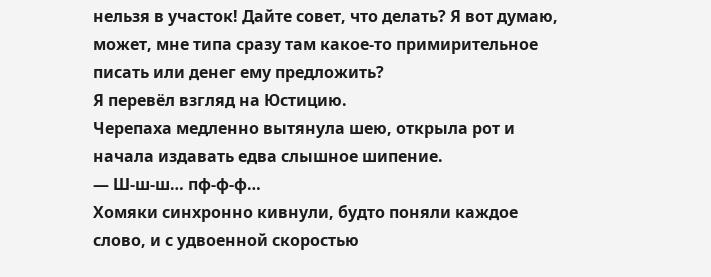нельзя в участок! Дайте совет, что делать? Я вот думаю, может, мне типа сразу там какое-то примирительное писать или денег ему предложить?
Я перевёл взгляд на Юстицию.
Черепаха медленно вытянула шею, открыла рот и начала издавать едва слышное шипение.
— Ш-ш-ш… пф-ф-ф…
Хомяки синхронно кивнули, будто поняли каждое слово, и с удвоенной скоростью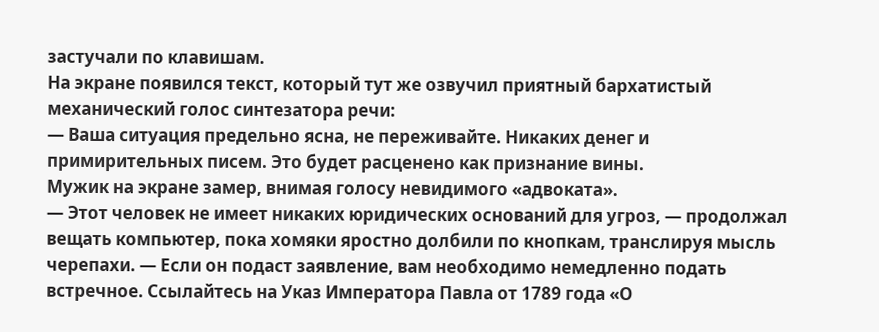застучали по клавишам.
На экране появился текст, который тут же озвучил приятный бархатистый механический голос синтезатора речи:
— Ваша ситуация предельно ясна, не переживайте. Никаких денег и примирительных писем. Это будет расценено как признание вины.
Мужик на экране замер, внимая голосу невидимого «адвоката».
— Этот человек не имеет никаких юридических оснований для угроз, — продолжал вещать компьютер, пока хомяки яростно долбили по кнопкам, транслируя мысль черепахи. — Если он подаст заявление, вам необходимо немедленно подать встречное. Ссылайтесь на Указ Императора Павла от 1789 года «О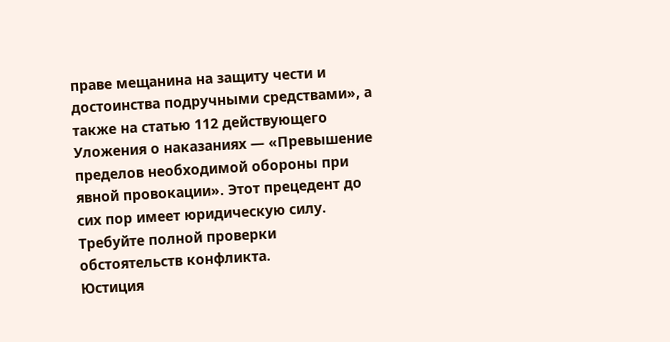праве мещанина на защиту чести и достоинства подручными средствами», а также на статью 112 действующего Уложения о наказаниях — «Превышение пределов необходимой обороны при явной провокации». Этот прецедент до сих пор имеет юридическую силу. Требуйте полной проверки обстоятельств конфликта.
Юстиция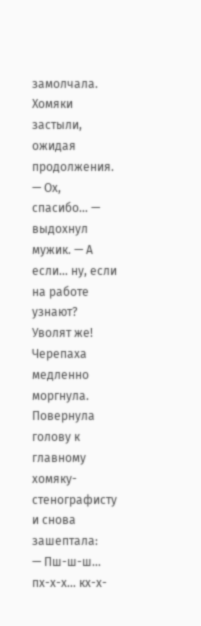замолчала. Хомяки застыли, ожидая продолжения.
— Ох, спасибо… — выдохнул мужик. — А если… ну, если на работе узнают? Уволят же!
Черепаха медленно моргнула. Повернула голову к главному хомяку-стенографисту и снова зашептала:
— Пш-ш-ш… пх-х-х… кх-х-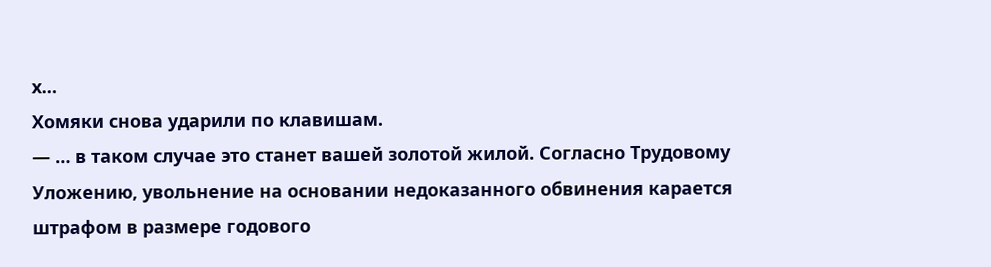х…
Хомяки снова ударили по клавишам.
— … в таком случае это станет вашей золотой жилой. Согласно Трудовому Уложению, увольнение на основании недоказанного обвинения карается штрафом в размере годового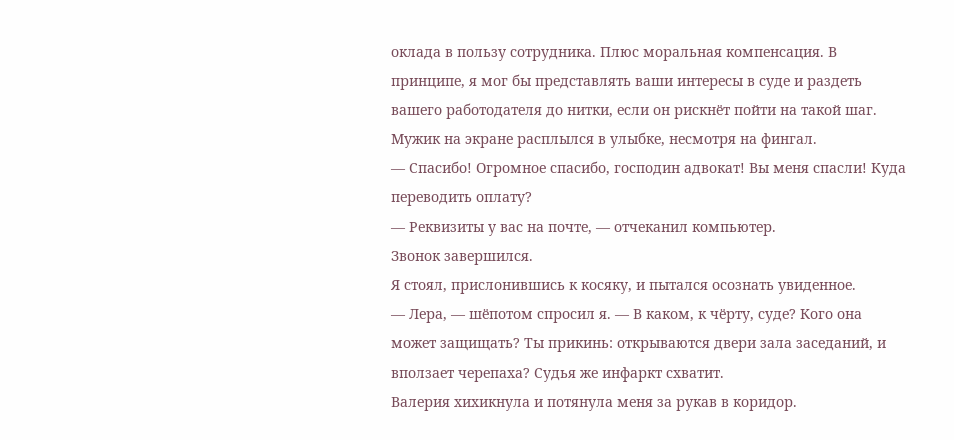оклада в пользу сотрудника. Плюс моральная компенсация. В принципе, я мог бы представлять ваши интересы в суде и раздеть вашего работодателя до нитки, если он рискнёт пойти на такой шаг.
Мужик на экране расплылся в улыбке, несмотря на фингал.
— Спасибо! Огромное спасибо, господин адвокат! Вы меня спасли! Куда переводить оплату?
— Реквизиты у вас на почте, — отчеканил компьютер.
Звонок завершился.
Я стоял, прислонившись к косяку, и пытался осознать увиденное.
— Лера, — шёпотом спросил я. — В каком, к чёрту, суде? Кого она может защищать? Ты прикинь: открываются двери зала заседаний, и вползает черепаха? Судья же инфаркт схватит.
Валерия хихикнула и потянула меня за рукав в коридор.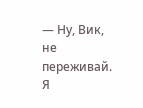— Ну, Вик, не переживай. Я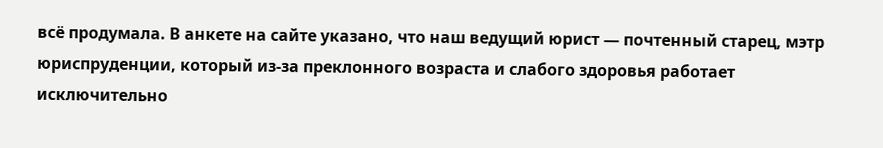всё продумала. В анкете на сайте указано, что наш ведущий юрист — почтенный старец, мэтр юриспруденции, который из-за преклонного возраста и слабого здоровья работает исключительно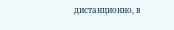дистанционно, в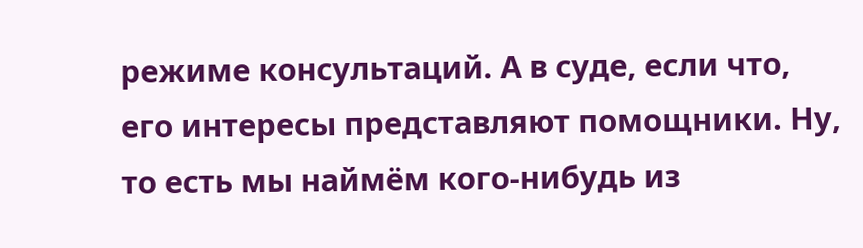режиме консультаций. А в суде, если что, его интересы представляют помощники. Ну, то есть мы наймём кого-нибудь из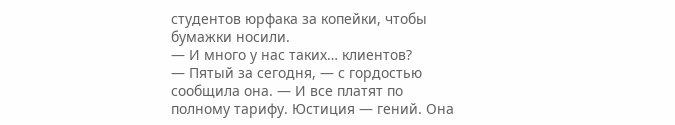студентов юрфака за копейки, чтобы бумажки носили.
— И много у нас таких… клиентов?
— Пятый за сегодня, — с гордостью сообщила она. — И все платят по полному тарифу. Юстиция — гений. Она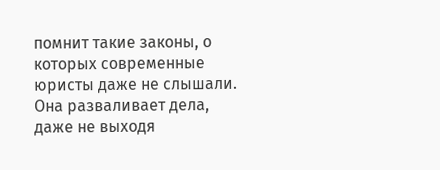помнит такие законы, о которых современные юристы даже не слышали. Она разваливает дела, даже не выходя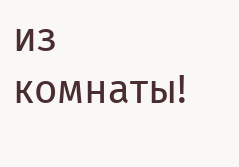из комнаты!